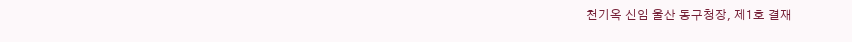천기옥 신임 울산 동구청장, 제1호 결재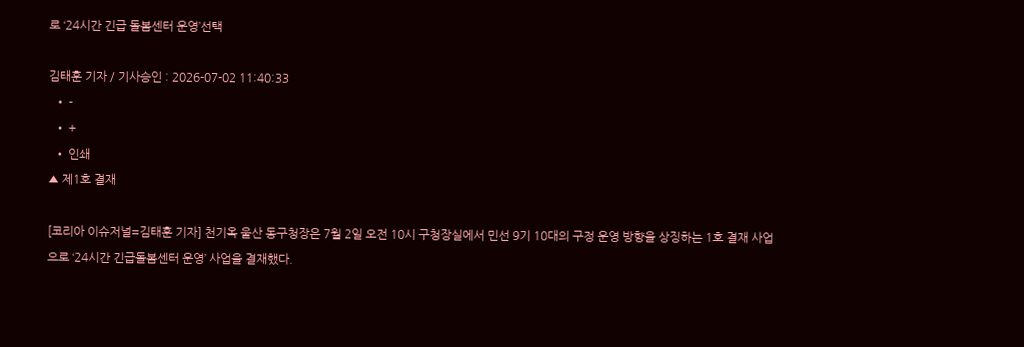로 ‘24시간 긴급 돌봄센터 운영’선택

김태훈 기자 / 기사승인 : 2026-07-02 11:40:33
  • -
  • +
  • 인쇄
▲ 제1호 결재

[코리아 이슈저널=김태훈 기자] 천기옥 울산 동구청장은 7월 2일 오전 10시 구청장실에서 민선 9기 10대의 구정 운영 방향을 상징하는 1호 결재 사업으로 ‘24시간 긴급돌봄센터 운영’ 사업을 결재했다.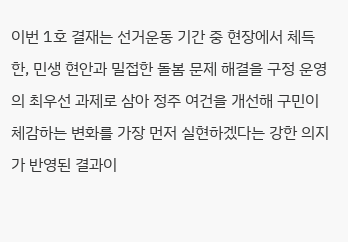이번 1호 결재는 선거운동 기간 중 현장에서 체득한, 민생 현안과 밀접한 돌봄 문제 해결을 구정 운영의 최우선 과제로 삼아 정주 여건을 개선해 구민이 체감하는 변화를 가장 먼저 실현하겠다는 강한 의지가 반영된 결과이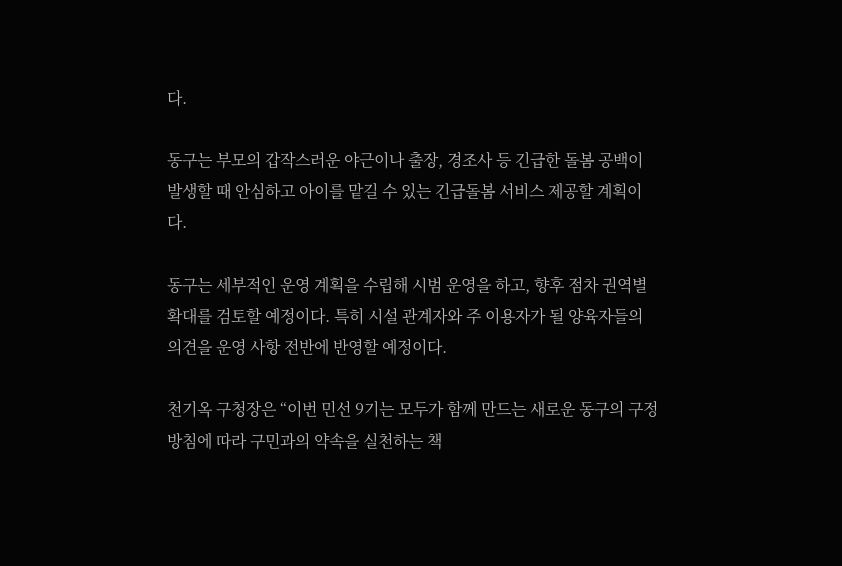다.

동구는 부모의 갑작스러운 야근이나 출장, 경조사 등 긴급한 돌봄 공백이 발생할 때 안심하고 아이를 맡길 수 있는 긴급돌봄 서비스 제공할 계획이다.

동구는 세부적인 운영 계획을 수립해 시범 운영을 하고, 향후 점차 권역별 확대를 검토할 예정이다. 특히 시설 관계자와 주 이용자가 될 양육자들의 의견을 운영 사항 전반에 반영할 예정이다.

천기옥 구청장은 “이번 민선 9기는 모두가 함께 만드는 새로운 동구의 구정 방침에 따라 구민과의 약속을 실천하는 책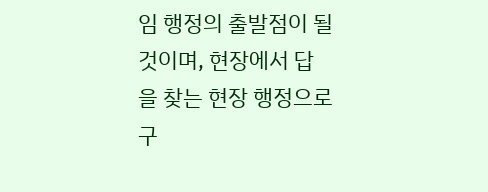임 행정의 출발점이 될 것이며, 현장에서 답을 찾는 현장 행정으로 구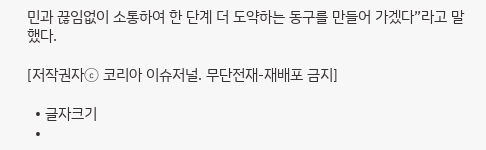민과 끊임없이 소통하여 한 단계 더 도약하는 동구를 만들어 가겠다”라고 말했다.

[저작권자ⓒ 코리아 이슈저널. 무단전재-재배포 금지]

  • 글자크기
  •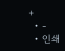+
  • -
  • 인쇄